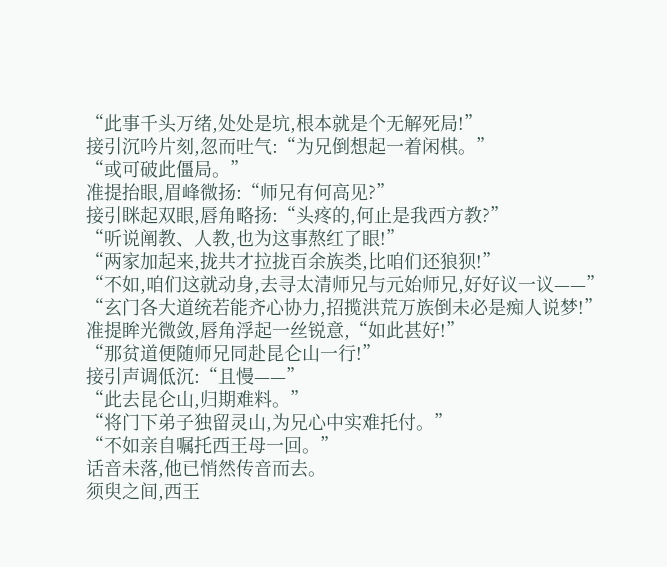“此事千头万绪,处处是坑,根本就是个无解死局!”
接引沉吟片刻,忽而吐气:“为兄倒想起一着闲棋。”
“或可破此僵局。”
准提抬眼,眉峰微扬:“师兄有何高见?”
接引眯起双眼,唇角略扬:“头疼的,何止是我西方教?”
“听说阐教、人教,也为这事熬红了眼!”
“两家加起来,拢共才拉拢百余族类,比咱们还狼狈!”
“不如,咱们这就动身,去寻太清师兄与元始师兄,好好议一议——”
“玄门各大道统若能齐心协力,招揽洪荒万族倒未必是痴人说梦!”
准提眸光微敛,唇角浮起一丝锐意,“如此甚好!”
“那贫道便随师兄同赴昆仑山一行!”
接引声调低沉:“且慢——”
“此去昆仑山,归期难料。”
“将门下弟子独留灵山,为兄心中实难托付。”
“不如亲自嘱托西王母一回。”
话音未落,他已悄然传音而去。
须臾之间,西王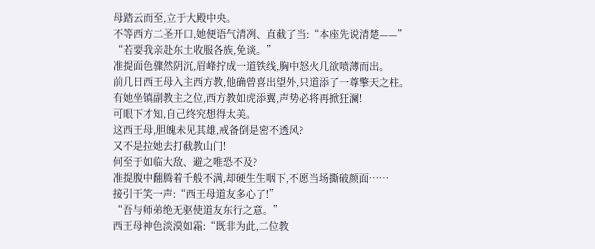母踏云而至,立于大殿中央。
不等西方二圣开口,她便语气清冽、直截了当:“本座先说清楚——”
“若要我亲赴东土收服各族,免谈。”
准提面色骤然阴沉,眉峰拧成一道铁线,胸中怒火几欲喷薄而出。
前几日西王母入主西方教,他确曾喜出望外,只道添了一尊擎天之柱。
有她坐镇副教主之位,西方教如虎添翼,声势必将再掀狂澜!
可眼下才知,自己终究想得太美。
这西王母,胆魄未见其雄,戒备倒是密不透风?
又不是拉她去打截教山门!
何至于如临大敌、避之唯恐不及?
准提腹中翻腾着千般不满,却硬生生咽下,不愿当场撕破颜面……
接引干笑一声:“西王母道友多心了!”
“吾与师弟绝无驱使道友东行之意。”
西王母神色淡漠如霜:“既非为此,二位教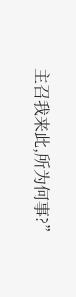主召我来此,所为何事?”